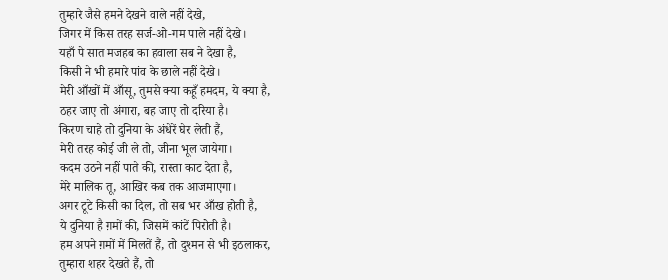तुम्हारे जैसे हमने देखने वाले नहीं देखे,
जिगर में किस तरह सर्ज-ओ-गम पाले नहीं देखे।
यहाँ पे सात मजहब का हवाला सब ने देखा है,
किसी ने भी हमारे पांव के छाले नहीं देखे।
मेरी आँखों में आँसू, तुमसे क्या कहूँ हमदम, ये क्या है,
ठहर जाए तो अंगारा, बह जाए तो दरिया है।
किरण चाहे तो दुनिया के अंधेरें घेर लेती हैं,
मेरी तरह कोई जी ले तो, जीना भूल जायेगा।
कदम उठने नहीं पाते की, रास्ता काट देता है,
मेरे मालिक तू, आखिर कब तक आजमाएगा।
अगर टूटे किसी का दिल, तो सब भर आँख होती है,
ये दुनिया है ग़मों की, जिसमें कांटें पिरोती है।
हम अपने ग़मों में मिलतें हैं, तो दुश्मन से भी इठलाकर,
तुम्हारा शहर देखते हैं, तो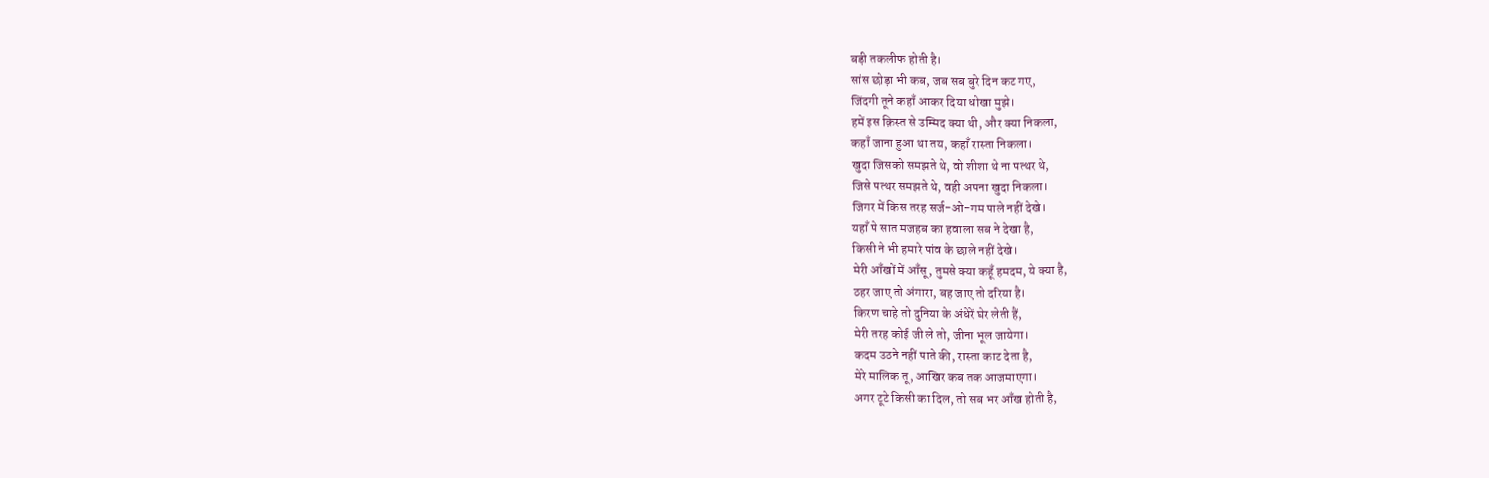बड़ी तकलीफ होती है।
सांस छोड़ा भी कब, जब सब बुरे दिन कट गए,
जिंदगी तूने कहाँ आकर दिया धोखा मुझे।
हमें इस क़िस्त से उम्मिद क्या थी, और क्या निकला,
कहाँ जाना हुआ था तय, कहाँ रास्ता निकला।
खुदा जिसको समझते थे, वो शीशा थे ना पत्थर थे,
जिसे पत्थर समझते थे, वही अपना खुदा निकला।
जिगर में किस तरह सर्ज-ओ-गम पाले नहीं देखे।
यहाँ पे सात मजहब का हवाला सब ने देखा है,
किसी ने भी हमारे पांव के छाले नहीं देखे।
मेरी आँखों में आँसू, तुमसे क्या कहूँ हमदम, ये क्या है,
ठहर जाए तो अंगारा, बह जाए तो दरिया है।
किरण चाहे तो दुनिया के अंधेरें घेर लेती हैं,
मेरी तरह कोई जी ले तो, जीना भूल जायेगा।
कदम उठने नहीं पाते की, रास्ता काट देता है,
मेरे मालिक तू, आखिर कब तक आजमाएगा।
अगर टूटे किसी का दिल, तो सब भर आँख होती है,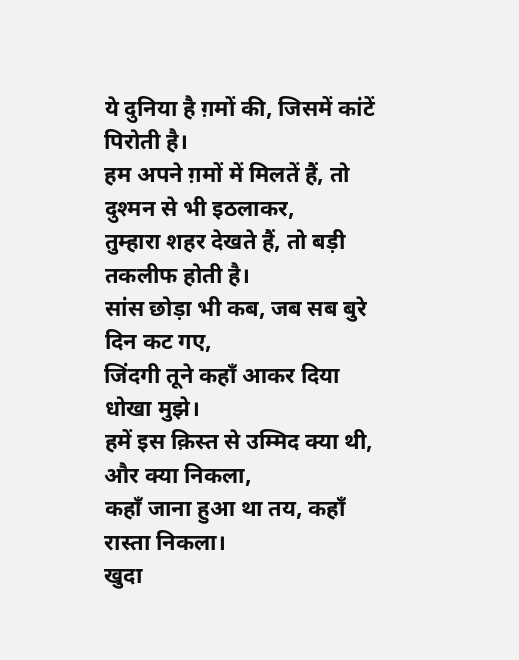ये दुनिया है ग़मों की, जिसमें कांटें पिरोती है।
हम अपने ग़मों में मिलतें हैं, तो दुश्मन से भी इठलाकर,
तुम्हारा शहर देखते हैं, तो बड़ी तकलीफ होती है।
सांस छोड़ा भी कब, जब सब बुरे दिन कट गए,
जिंदगी तूने कहाँ आकर दिया धोखा मुझे।
हमें इस क़िस्त से उम्मिद क्या थी, और क्या निकला,
कहाँ जाना हुआ था तय, कहाँ रास्ता निकला।
खुदा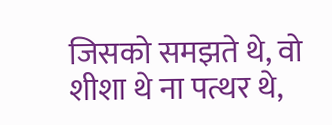जिसको समझते थे, वो शीशा थे ना पत्थर थे,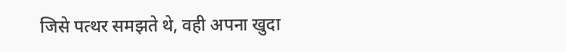जिसे पत्थर समझते थे, वही अपना खुदा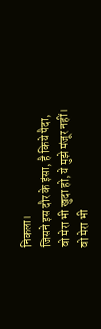निकला।
जिसने इस दौर के इंसा, है किये पैदा,
वो मेरा भी खुदा हो, ये मुझे मंजूर नहीं।
वो मेरा भी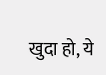खुदा हो, ये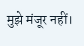मुझे मंजूर नहीं।